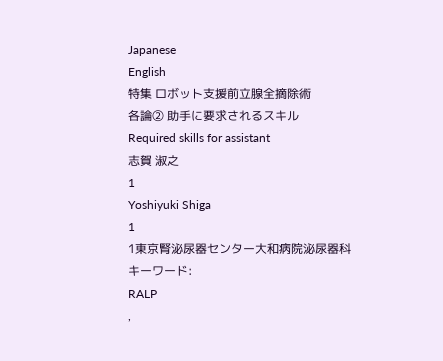Japanese
English
特集 ロボット支援前立腺全摘除術
各論② 助手に要求されるスキル
Required skills for assistant
志賀 淑之
1
Yoshiyuki Shiga
1
1東京腎泌尿器センター大和病院泌尿器科
キーワード:
RALP
,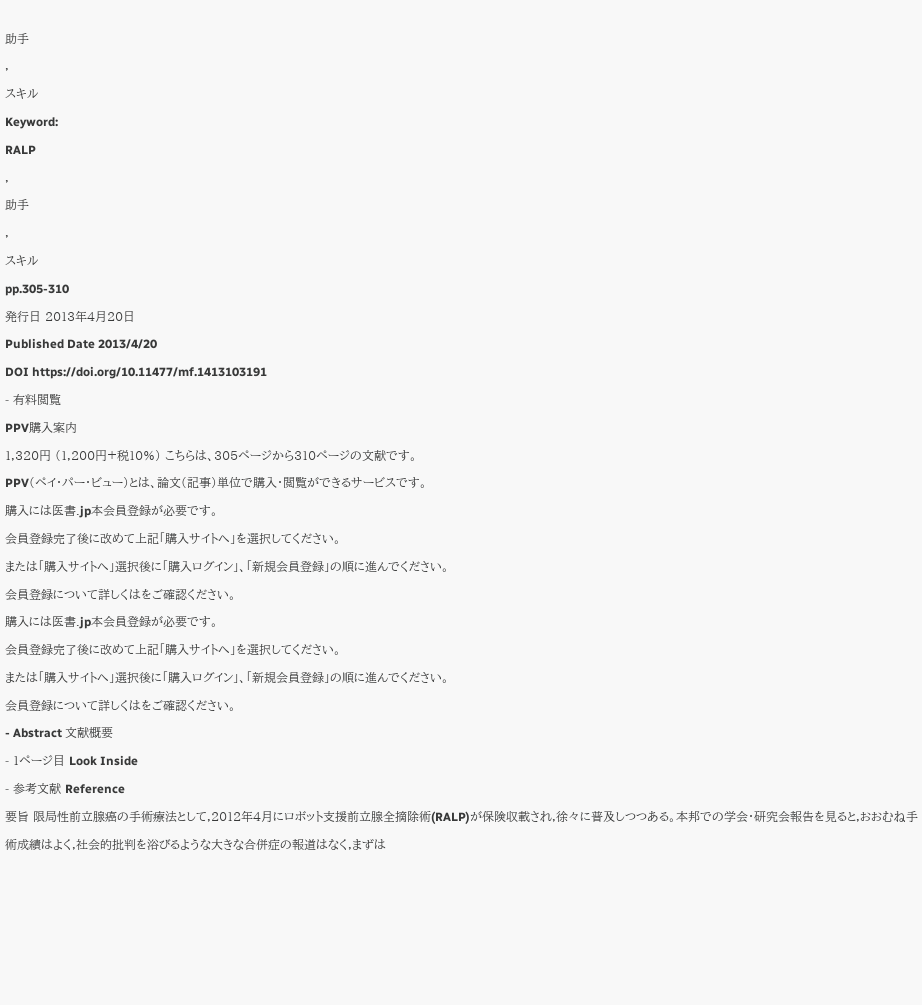助手
,
スキル
Keyword:
RALP
,
助手
,
スキル
pp.305-310
発行日 2013年4月20日
Published Date 2013/4/20
DOI https://doi.org/10.11477/mf.1413103191
- 有料閲覧
PPV購入案内
1,320円 (1,200円+税10%) こちらは、305ページから310ページの文献です。
PPV(ペイ・パー・ビュー)とは、論文(記事)単位で購入・閲覧ができるサービスです。
購入には医書.jp本会員登録が必要です。
会員登録完了後に改めて上記「購入サイトへ」を選択してください。
または「購入サイトへ」選択後に「購入ログイン」、「新規会員登録」の順に進んでください。
会員登録について詳しくはをご確認ください。
購入には医書.jp本会員登録が必要です。
会員登録完了後に改めて上記「購入サイトへ」を選択してください。
または「購入サイトへ」選択後に「購入ログイン」、「新規会員登録」の順に進んでください。
会員登録について詳しくはをご確認ください。
- Abstract 文献概要
- 1ページ目 Look Inside
- 参考文献 Reference
要旨 限局性前立腺癌の手術療法として,2012年4月にロボット支援前立腺全摘除術(RALP)が保険収載され,徐々に普及しつつある。本邦での学会・研究会報告を見ると,おおむね手術成績はよく,社会的批判を浴びるような大きな合併症の報道はなく,まずは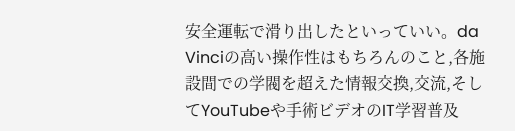安全運転で滑り出したといっていい。da Vinciの高い操作性はもちろんのこと,各施設間での学閥を超えた情報交換,交流,そしてYouTubeや手術ビデオのIT学習普及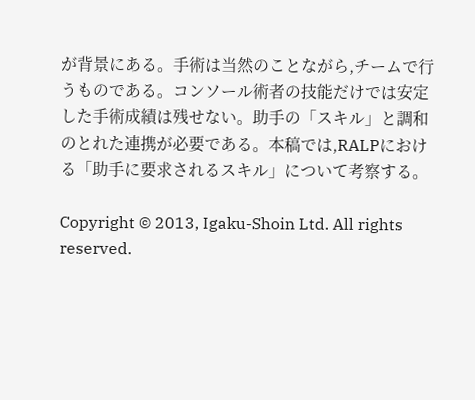が背景にある。手術は当然のことながら,チームで行うものである。コンソール術者の技能だけでは安定した手術成績は残せない。助手の「スキル」と調和のとれた連携が必要である。本稿では,RALPにおける「助手に要求されるスキル」について考察する。

Copyright © 2013, Igaku-Shoin Ltd. All rights reserved.